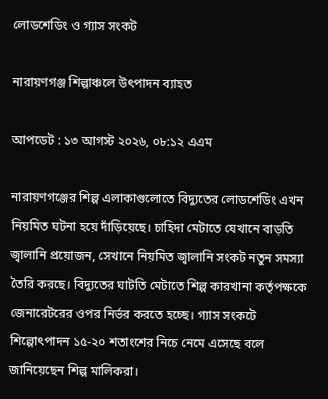লোডশেডিং ও গ্যাস সংকট

নারায়ণগঞ্জ শিল্পাঞ্চলে উৎপাদন ব্যাহত

আপডেট : ১৩ আগস্ট ২০২৬, ০৮:১২ এএম

নারায়ণগঞ্জের শিল্প এলাকাগুলোতে বিদ্যুতের লোডশেডিং এখন নিয়মিত ঘটনা হয়ে দাঁড়িয়েছে। চাহিদা মেটাতে যেখানে বাড়তি জ্বালানি প্রয়োজন, সেখানে নিয়মিত জ্বালানি সংকট নতুন সমস্যা তৈরি করছে। বিদ্যুতের ঘাটতি মেটাতে শিল্প কারখানা কর্তৃপক্ষকে জেনারেটরের ওপর নির্ভর করতে হচ্ছে। গ্যাস সংকটে শিল্পোৎপাদন ১৫-২০ শতাংশের নিচে নেমে এসেছে বলে জানিয়েছেন শিল্প মালিকরা।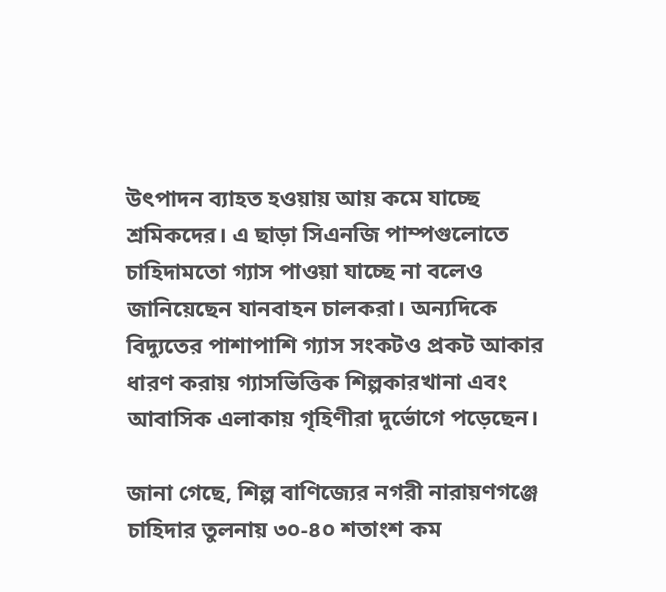উৎপাদন ব্যাহত হওয়ায় আয় কমে যাচ্ছে শ্রমিকদের। এ ছাড়া সিএনজি পাম্পগুলোতে চাহিদামতো গ্যাস পাওয়া যাচ্ছে না বলেও জানিয়েছেন যানবাহন চালকরা। অন্যদিকে বিদ্যুতের পাশাপাশি গ্যাস সংকটও প্রকট আকার ধারণ করায় গ্যাসভিত্তিক শিল্পকারখানা এবং আবাসিক এলাকায় গৃহিণীরা দুর্ভোগে পড়েছেন।

জানা গেছে, শিল্প বাণিজ্যের নগরী নারায়ণগঞ্জে চাহিদার তুলনায় ৩০-৪০ শতাংশ কম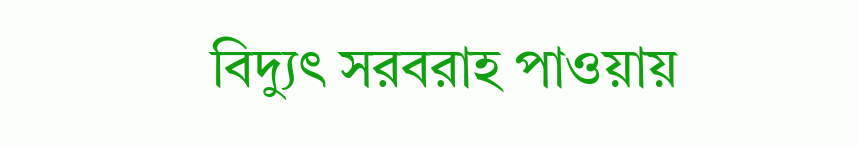বিদ্যুৎ সরবরাহ পাওয়ায়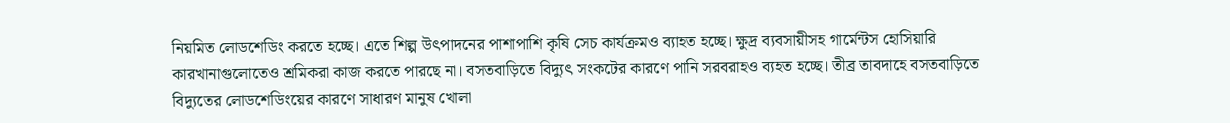নিয়মিত লোডশেডিং করতে হচ্ছে। এতে শিল্প উৎপাদনের পাশাপাশি কৃষি সেচ কার্যক্রমও ব্যাহত হচ্ছে। ক্ষুদ্র ব্যবসায়ীসহ গার্মেন্টস হোসিয়ারি কারখানাগুলোতেও শ্রমিকরা কাজ করতে পারছে না। বসতবাড়িতে বিদ্যুৎ সংকটের কারণে পানি সরবরাহও ব্যহত হচ্ছে। তীব্র তাবদাহে বসতবাড়িতে বিদ্যুতের লোডশেডিংয়ের কারণে সাধারণ মানুষ খোলা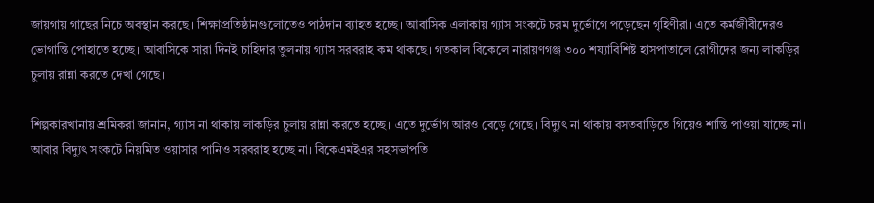জায়গায় গাছের নিচে অবস্থান করছে। শিক্ষাপ্রতিষ্ঠানগুলোতেও পাঠদান ব্যাহত হচ্ছে। আবাসিক এলাকায় গ্যাস সংকটে চরম দুর্ভোগে পড়েছেন গৃহিণীরা। এতে কর্মজীবীদেরও ভোগান্তি পোহাতে হচ্ছে। আবাসিকে সারা দিনই চাহিদার তুলনায় গ্যাস সরবরাহ কম থাকছে। গতকাল বিকেলে নারায়ণগঞ্জ ৩০০ শয্যাবিশিষ্ট হাসপাতালে রোগীদের জন্য লাকড়ির চুলায় রান্না করতে দেখা গেছে।

শিল্পকারখানায় শ্রমিকরা জানান, গ্যাস না থাকায় লাকড়ির চুলায় রান্না করতে হচ্ছে। এতে দুর্ভোগ আরও বেড়ে গেছে। বিদ্যুৎ না থাকায় বসতবাড়িতে গিয়েও শান্তি পাওয়া যাচ্ছে না। আবার বিদ্যুৎ সংকটে নিয়মিত ওয়াসার পানিও সরবরাহ হচ্ছে না। বিকেএমইএর সহসভাপতি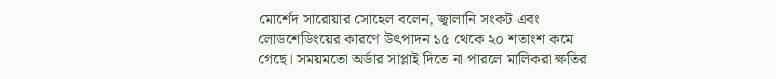মোর্শেদ সারোয়ার সোহেল বলেন, জ্বালানি সংকট এবং লোডশেডিংয়ের কারণে উৎপাদন ১৫ থেকে ২০ শতাংশ কমে গেছে। সময়মতো অর্ডার সাপ্লাই দিতে না পারলে মালিকরা ক্ষতির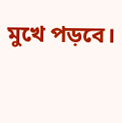মুখে পড়বে।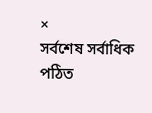×
সর্বশেষ সর্বাধিক পঠিত